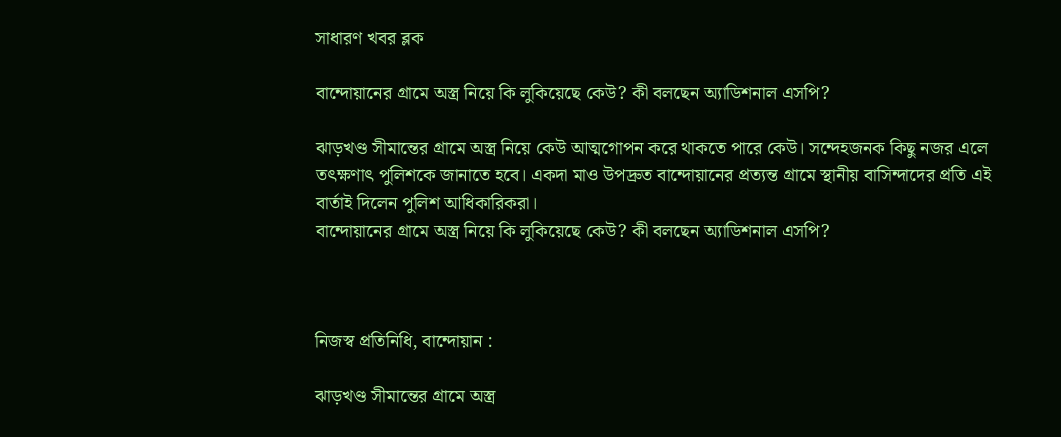সাধারণ খবর ব্লক

বান্দোয়ানের গ্রামে অস্ত্র নিয়ে কি লুকিয়েছে কেউ? কী বলছেন অ্যাডিশনাল এসপি?

ঝাড়খণ্ড সীমান্তের গ্রামে অস্ত্র নিয়ে কেউ আত্মগোপন করে থাকতে পারে কেউ। সন্দেহজনক কিছু নজর এলে তৎক্ষণাৎ পুলিশকে জানাতে হবে। একদা মাও উপদ্রুত বান্দোয়ানের প্রত্যন্ত গ্রামে স্থানীয় বাসিন্দাদের প্রতি এই বার্তাই দিলেন পুলিশ আধিকারিকরা।
বান্দোয়ানের গ্রামে অস্ত্র নিয়ে কি লুকিয়েছে কেউ? কী বলছেন অ্যাডিশনাল এসপি?



নিজস্ব প্রতিনিধি, বান্দোয়ান :

ঝাড়খণ্ড সীমান্তের গ্রামে অস্ত্র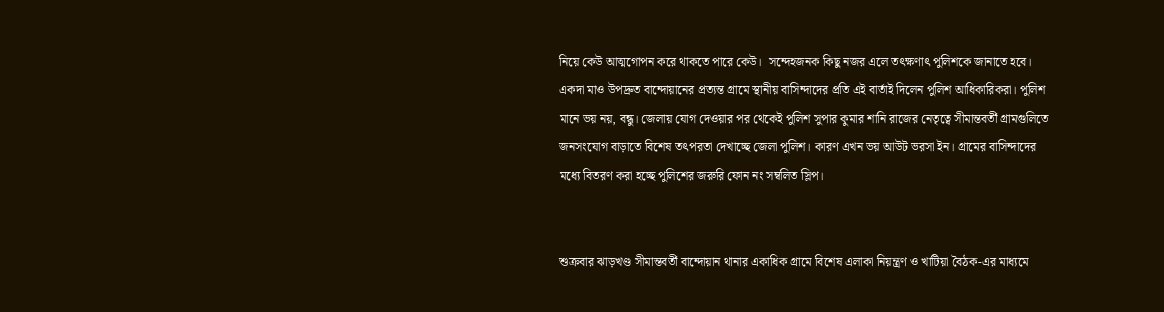নিয়ে কেউ আত্মগোপন করে থাকতে পারে কেউ।  সন্দেহজনক কিছু নজর এলে তৎক্ষণাৎ পুলিশকে জানাতে হবে। একদা মাও উপদ্রুত বান্দোয়ানের প্রত্যন্ত গ্রামে স্থানীয় বাসিন্দাদের প্রতি এই বার্তাই দিলেন পুলিশ আধিকারিকরা। পুলিশ মানে ভয় নয়, বন্ধু। জেলায় যোগ দেওয়ার পর থেকেই পুলিশ সুপার কুমার শানি রাজের নেতৃত্বে সীমান্তবর্তী গ্রামগুলিতে জনসংযোগ বাড়াতে বিশেষ তৎপরতা দেখাচ্ছে জেলা পুলিশ। কারণ এখন ভয় আউট ভরসা ইন। গ্রামের বাসিন্দাদের মধ্যে বিতরণ করা হচ্ছে পুলিশের জরুরি ফোন নং সম্বলিত স্লিপ।


শুক্রবার ঝাড়খণ্ড সীমান্তবর্তী বান্দোয়ান থানার একাধিক গ্রামে বিশেষ এলাকা নিয়ন্ত্রণ ও খাটিয়া বৈঠক-এর মাধ্যমে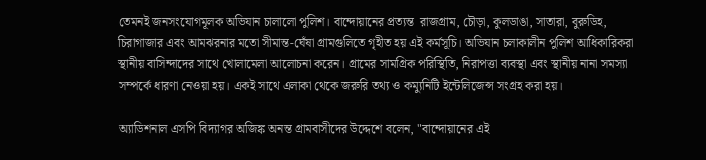তেমনই জনসংযোগমূলক অভিযান চালালো পুলিশ। বান্দোয়ানের প্রত্যন্ত  রাজগ্রাম, চৌড়া, কুলডাঙা, সাতারা, বুরুডিহ, চিরাগাজার এবং আমঝরনার মতো সীমান্ত-ঘেঁষা গ্রামগুলিতে গৃহীত হয় এই কর্মসূচি। অভিযান চলাকালীন পুলিশ আধিকারিকরা স্থানীয় বাসিন্দাদের সাথে খোলামেলা আলোচনা করেন। গ্রামের সামগ্রিক পরিস্থিতি, নিরাপত্তা ব্যবস্থা এবং স্থানীয় নানা সমস্যা সম্পর্কে ধারণা নেওয়া হয়। একই সাথে এলাকা থেকে জরুরি তথ্য ও কম্যুনিটি ইন্টেলিজেন্স সংগ্রহ করা হয়।

অ্যাডিশনাল এসপি বিদ্যাগর অজিঙ্ক অনন্ত গ্রামবাসীদের উদ্দেশে বলেন, "বান্দোয়ানের এই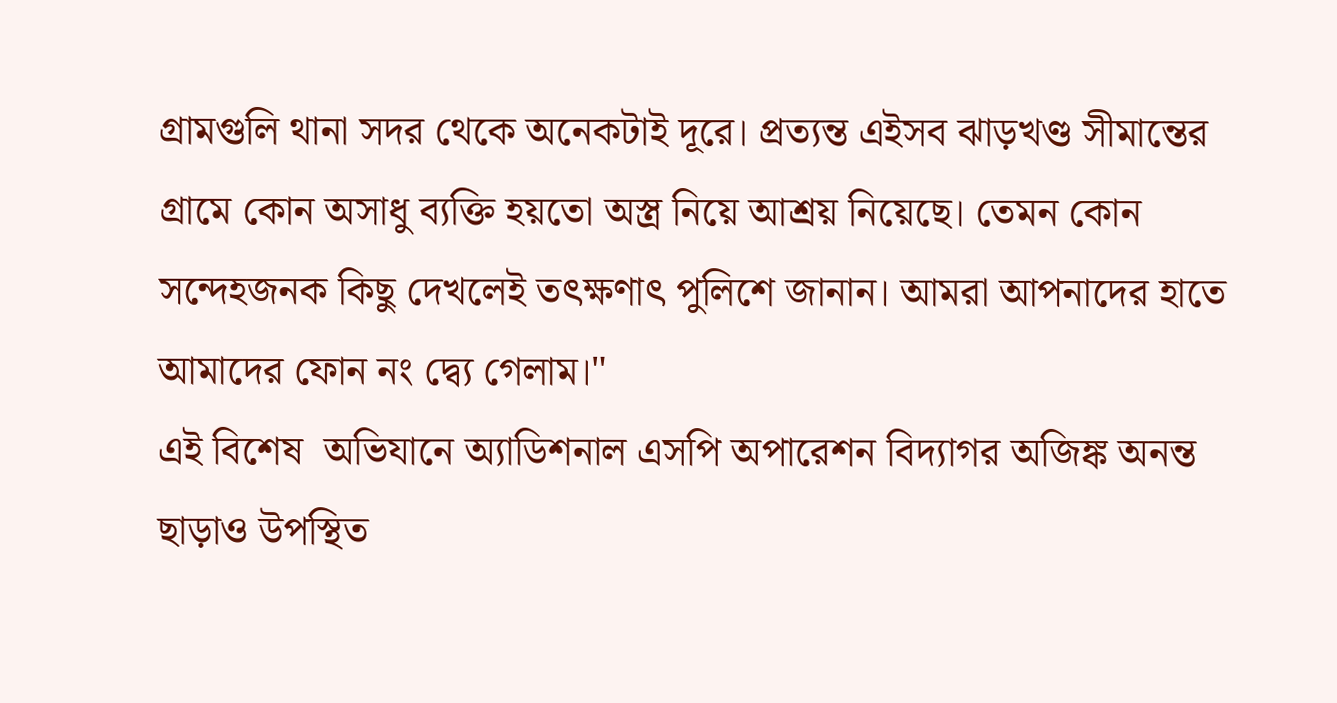গ্রামগুলি থানা সদর থেকে অনেকটাই দূরে। প্রত্যন্ত এইসব ঝাড়খণ্ড সীমান্তের গ্রামে কোন অসাধু ব্যক্তি হয়তো অস্ত্র নিয়ে আশ্রয় নিয়েছে। তেমন কোন সন্দেহজনক কিছু দেখলেই তৎক্ষণাৎ পুলিশে জানান। আমরা আপনাদের হাতে আমাদের ফোন নং দ্ব্যে গেলাম।"
এই বিশেষ  অভিযানে অ্যাডিশনাল এসপি অপারেশন বিদ্যাগর অজিঙ্ক অনন্ত ছাড়াও উপস্থিত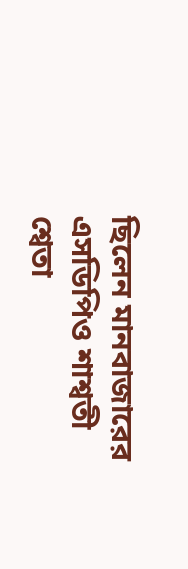ছিলেন মানবাজারের এসডিপিও শাশ্বতী শ্বেতা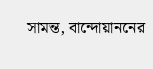সামন্ত, বান্দোয়াননের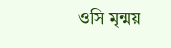ওসি মৃন্ময়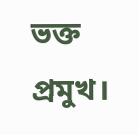ভক্ত প্রমুখ।